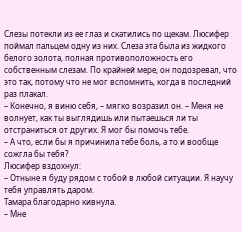Слезы потекли из ее глаз и скатились по щекам. Люсифер поймал пальцем одну из них. Слеза эта была из жидкого белого золота, полная противоположность его собственным слезам. По крайней мере, он подозревал, что это так, потому что не мог вспомнить, когда в последний раз плакал.
– Конечно, я виню себя, – мягко возразил он. – Меня не волнует, как ты выглядишь или пытаешься ли ты отстраниться от других. Я мог бы помочь тебе.
– А что, если бы я причинила тебе боль, а то и вообще сожгла бы тебя?
Люсифер вздохнул:
– Отныне я буду рядом с тобой в любой ситуации. Я научу тебя управлять даром.
Тамара благодарно кивнула.
– Мне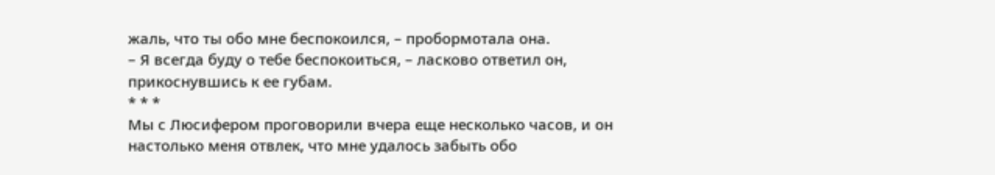жаль, что ты обо мне беспокоился, – пробормотала она.
– Я всегда буду о тебе беспокоиться, – ласково ответил он, прикоснувшись к ее губам.
* * *
Мы с Люсифером проговорили вчера еще несколько часов, и он настолько меня отвлек, что мне удалось забыть обо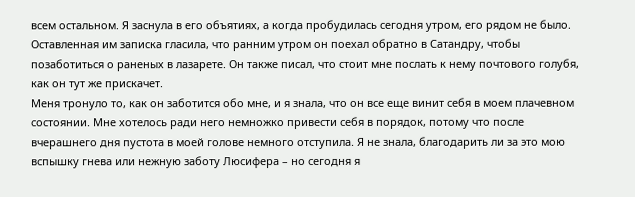всем остальном. Я заснула в его объятиях, а когда пробудилась сегодня утром, его рядом не было. Оставленная им записка гласила, что ранним утром он поехал обратно в Сатандру, чтобы позаботиться о раненых в лазарете. Он также писал, что стоит мне послать к нему почтового голубя, как он тут же прискачет.
Меня тронуло то, как он заботится обо мне, и я знала, что он все еще винит себя в моем плачевном состоянии. Мне хотелось ради него немножко привести себя в порядок, потому что после вчерашнего дня пустота в моей голове немного отступила. Я не знала, благодарить ли за это мою вспышку гнева или нежную заботу Люсифера – но сегодня я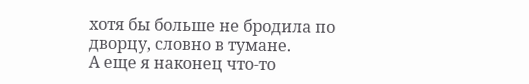хотя бы больше не бродила по дворцу, словно в тумане.
А еще я наконец что-то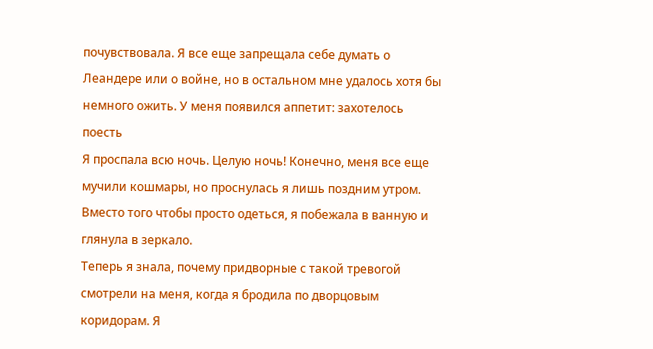почувствовала. Я все еще запрещала себе думать о Леандере или о войне, но в остальном мне удалось хотя бы немного ожить. У меня появился аппетит: захотелось поесть
Я проспала всю ночь. Целую ночь! Конечно, меня все еще мучили кошмары, но проснулась я лишь поздним утром. Вместо того чтобы просто одеться, я побежала в ванную и глянула в зеркало.
Теперь я знала, почему придворные с такой тревогой смотрели на меня, когда я бродила по дворцовым коридорам. Я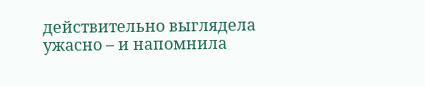действительно выглядела ужасно – и напомнила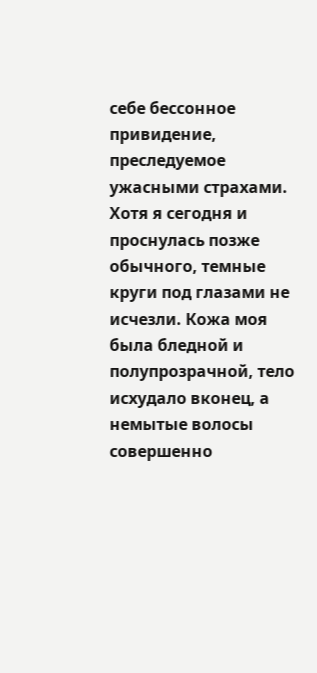себе бессонное привидение, преследуемое ужасными страхами. Хотя я сегодня и проснулась позже обычного, темные круги под глазами не исчезли. Кожа моя была бледной и полупрозрачной, тело исхудало вконец, а немытые волосы совершенно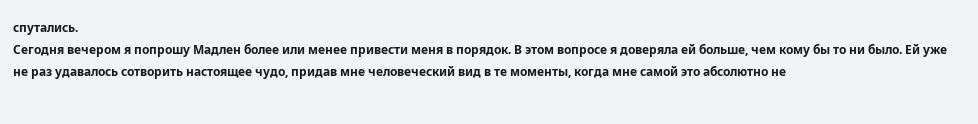спутались.
Сегодня вечером я попрошу Мадлен более или менее привести меня в порядок. В этом вопросе я доверяла ей больше, чем кому бы то ни было. Ей уже не раз удавалось сотворить настоящее чудо, придав мне человеческий вид в те моменты, когда мне самой это абсолютно не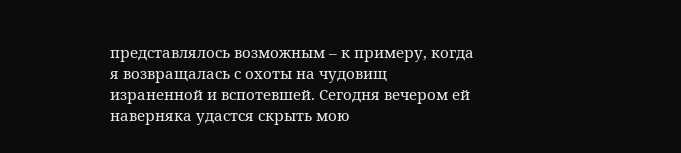представлялось возможным – к примеру, когда я возвращалась с охоты на чудовищ израненной и вспотевшей. Сегодня вечером ей наверняка удастся скрыть мою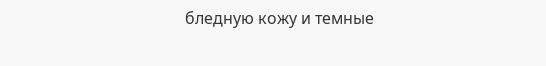бледную кожу и темные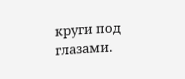круги под глазами.